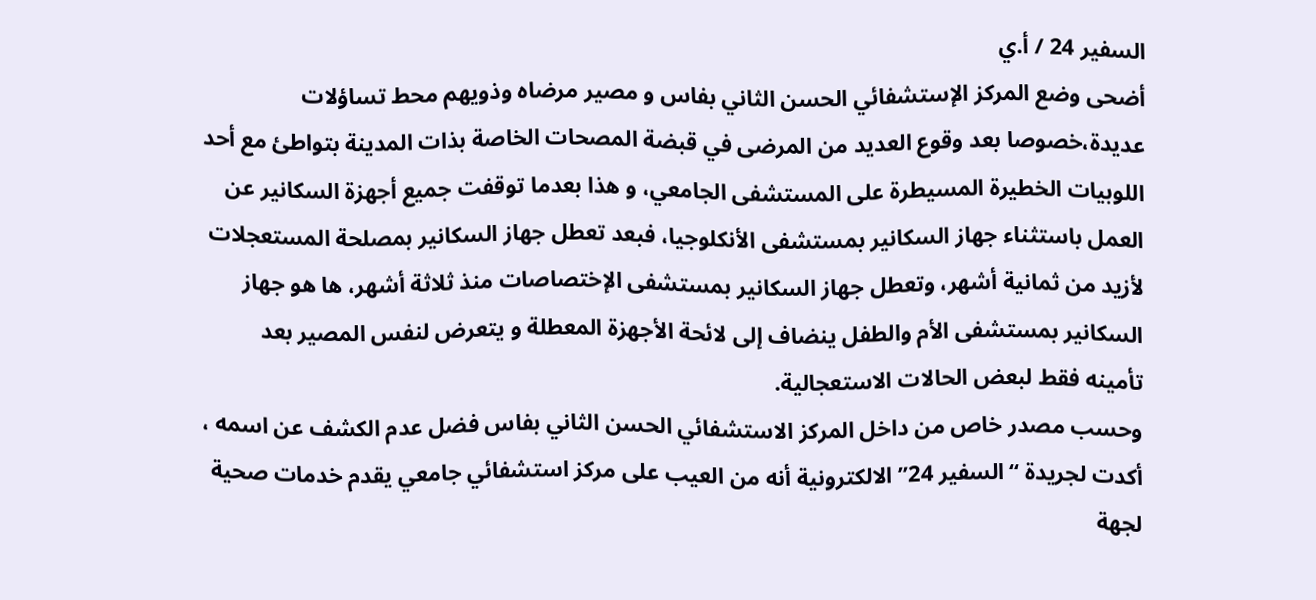السفير 24 / أ.ي
أضحى وضع المركز الإستشفائي الحسن الثاني بفاس و مصير مرضاه وذويهم محط تساؤلات عديدة،خصوصا بعد وقوع العديد من المرضى في قبضة المصحات الخاصة بذات المدينة بتواطئ مع أحد اللوبيات الخطيرة المسيطرة على المستشفى الجامعي، و هذا بعدما توقفت جميع أجهزة السكانير عن العمل باستثناء جهاز السكانير بمستشفى الأنكلوجيا، فبعد تعطل جهاز السكانير بمصلحة المستعجلات لأزيد من ثمانية أشهر، وتعطل جهاز السكانير بمستشفى الإختصاصات منذ ثلاثة أشهر، ها هو جهاز السكانير بمستشفى الأم والطفل ينضاف إلى لائحة الأجهزة المعطلة و يتعرض لنفس المصير بعد تأمينه فقط لبعض الحالات الاستعجالية.
وحسب مصدر خاص من داخل المركز الاستشفائي الحسن الثاني بفاس فضل عدم الكشف عن اسمه ، أكدت لجريدة “السفير 24” الالكترونية أنه من العيب على مركز استشفائي جامعي يقدم خدمات صحية لجهة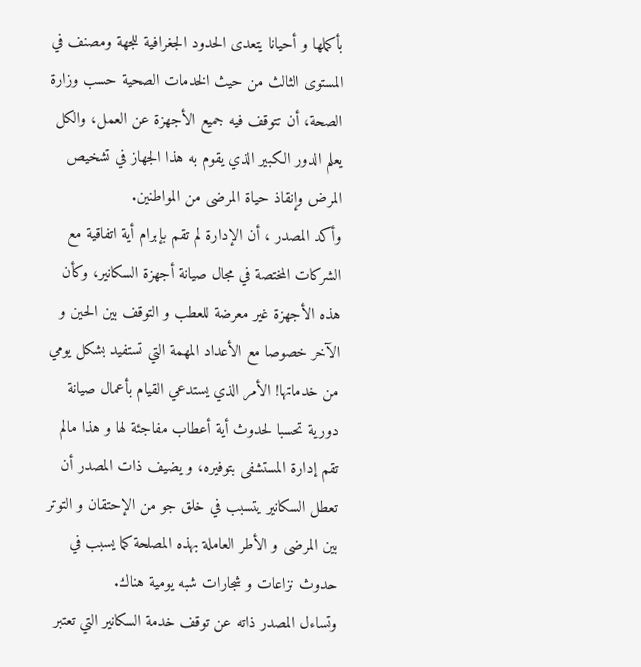بأكملها و أحيانا يتعدى الحدود الجغرافية للجهة ومصنف في المستوى الثالث من حيث الخدمات الصحية حسب وزارة الصحة، أن تتوقف فيه جميع الأجهزة عن العمل، والكل يعلم الدور الكبير الذي يقوم به هذا الجهاز في تشخيص المرض وإنقاذ حياة المرضى من المواطنين.
وأكد المصدر ، أن الإدارة لم تقم بإبرام أية اتفاقية مع الشركات المختصة في مجال صيانة أجهزة السكانير، وكأن هذه الأجهزة غير معرضة للعطب و التوقف بين الحين و الآخر خصوصا مع الأعداد المهمة التي تستفيد بشكل يومي من خدماتها! الأمر الذي يستدعي القيام بأعمال صيانة دورية تحسبا لحدوث أية أعطاب مفاجئة لها و هذا مالم تقم إدارة المستشفى بتوفيره، و يضيف ذات المصدر أن تعطل السكانير يتسبب في خلق جو من الإحتقان و التوتر بين المرضى و الأطر العاملة بهذه المصلحة كما يسبب في حدوث نزاعات و شجارات شبه يومية هناك.
وتساءل المصدر ذاته عن توقف خدمة السكانير التي تعتبر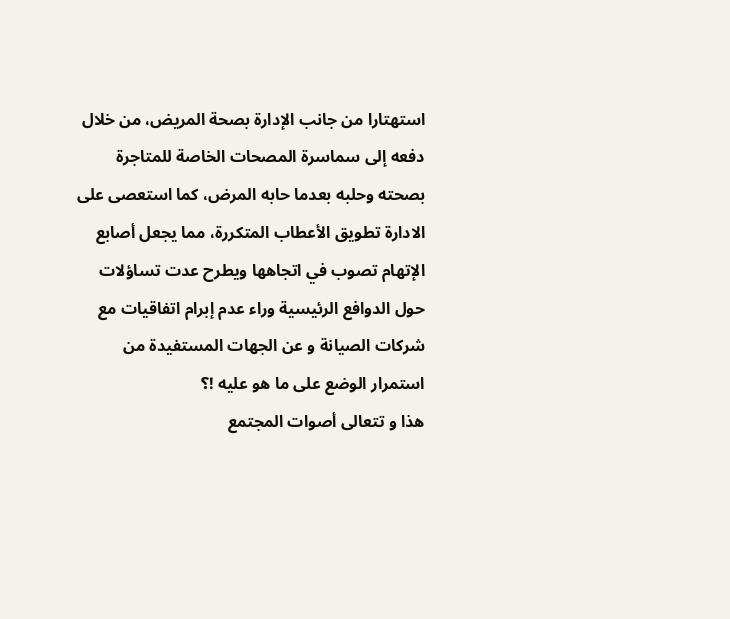استهتارا من جانب الإدارة بصحة المريض، من خلال دفعه إلى سماسرة المصحات الخاصة للمتاجرة بصحته وحلبه بعدما حابه المرض، كما استعصى على الادارة تطويق الأعطاب المتكررة، مما يجعل أصابع الإتهام تصوب في اتجاهها ويطرح عدت تساؤلات حول الدوافع الرئيسية وراء عدم إبرام اتفاقيات مع شركات الصيانة و عن الجهات المستفيدة من استمرار الوضع على ما هو عليه !؟
هذا و تتعالى أصوات المجتمع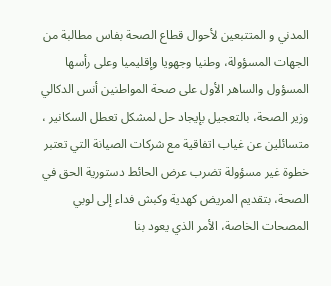المدني و المتتبعين لأحوال قطاع الصحة بفاس مطالبة من الجهات المسؤولة، وطنيا وجهويا وإقليميا وعلى رأسها المسؤول والساهر الأول على صحة المواطنين أنس الدكالي وزير الصحة، بالتعجيل بإيجاد حل لمشكل تعطل السكانير ، متسائلين عن غياب اتفاقية مع شركات الصيانة التي تعتبر خطوة غير مسؤولة تضرب عرض الحائط دستورية الحق في الصحة، بتقديم المريض كهدية وكبش فداء إلى لوبي المصحات الخاصة، الأمر الذي يعود بنا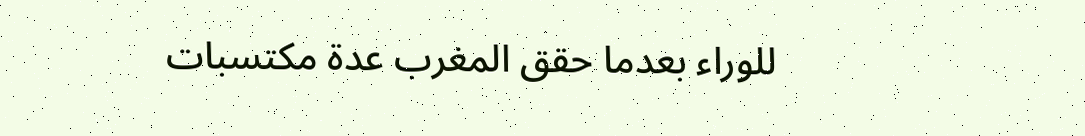للوراء بعدما حقق المغرب عدة مكتسبات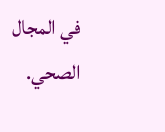في المجال الصحي.